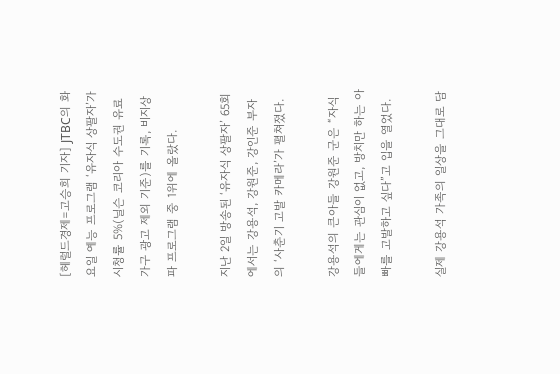[헤럴드경제=고승희 기자] JTBC의 화요일 예능 프로그램 ‘유자식 상팔자’가 시청률 5%(닐슨 코리아 수도권 유료가구 광고 제외 기준)를 기록, 비지상파 프로그램 중 1위에 올랐다.

지난 2일 방송된 ‘유자식 상팔자’ 65회에서는 강용석, 강원준, 강인준 부자의 ‘사춘기 고발 카메라’가 펼쳐졌다.

강용석의 큰아들 강원준 군은 “자식들에게는 관심이 없고, 방치만 하는 아빠를 고발하고 싶다”고 입을 열었다.

실제 강용석 가족의 일상을 그대로 담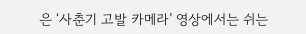은 ‘사춘기 고발 카메라’ 영상에서는 쉬는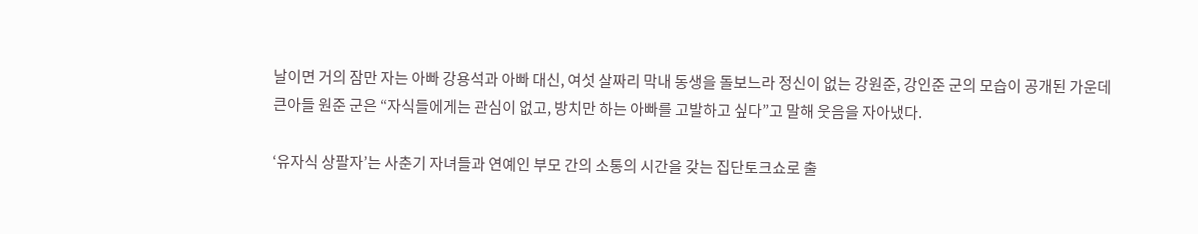날이면 거의 잠만 자는 아빠 강용석과 아빠 대신, 여섯 살짜리 막내 동생을 돌보느라 정신이 없는 강원준, 강인준 군의 모습이 공개된 가운데 큰아들 원준 군은 “자식들에게는 관심이 없고, 방치만 하는 아빠를 고발하고 싶다”고 말해 웃음을 자아냈다.

‘유자식 상팔자’는 사춘기 자녀들과 연예인 부모 간의 소통의 시간을 갖는 집단토크쇼로 출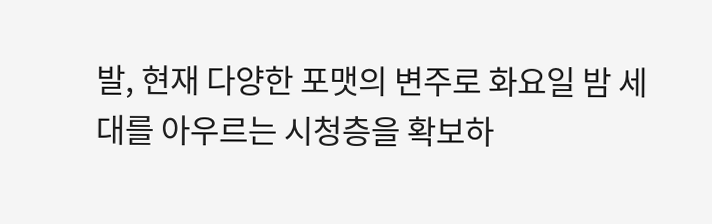발, 현재 다양한 포맷의 변주로 화요일 밤 세대를 아우르는 시청층을 확보하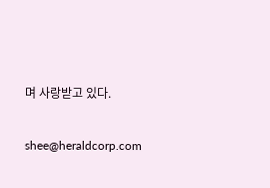며 사랑받고 있다.


shee@heraldcorp.com